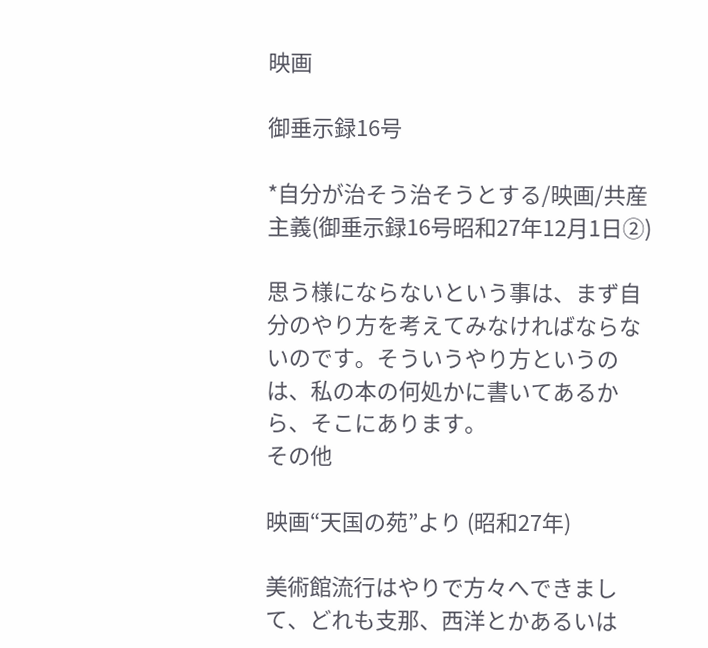映画

御垂示録16号

*自分が治そう治そうとする/映画/共産主義(御垂示録16号昭和27年12月1日②)

思う様にならないという事は、まず自分のやり方を考えてみなければならないのです。そういうやり方というのは、私の本の何処かに書いてあるから、そこにあります。
その他

映画“天国の苑”より (昭和27年)

美術館流行はやりで方々へできまして、どれも支那、西洋とかあるいは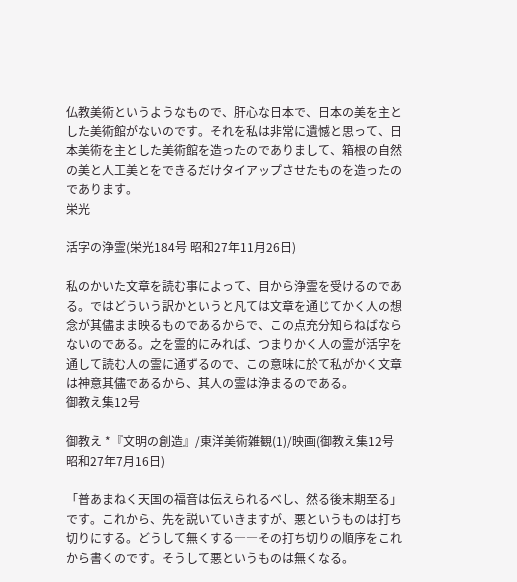仏教美術というようなもので、肝心な日本で、日本の美を主とした美術館がないのです。それを私は非常に遺憾と思って、日本美術を主とした美術館を造ったのでありまして、箱根の自然の美と人工美とをできるだけタイアップさせたものを造ったのであります。
栄光

活字の浄霊(栄光184号 昭和27年11月26日)

私のかいた文章を読む事によって、目から浄霊を受けるのである。ではどういう訳かというと凡ては文章を通じてかく人の想念が其儘まま映るものであるからで、この点充分知らねばならないのである。之を霊的にみれば、つまりかく人の霊が活字を通して読む人の霊に通ずるので、この意味に於て私がかく文章は神意其儘であるから、其人の霊は浄まるのである。
御教え集12号

御教え *『文明の創造』/東洋美術雑観(1)/映画(御教え集12号 昭和27年7月16日)

「普あまねく天国の福音は伝えられるべし、然る後末期至る」です。これから、先を説いていきますが、悪というものは打ち切りにする。どうして無くする――その打ち切りの順序をこれから書くのです。そうして悪というものは無くなる。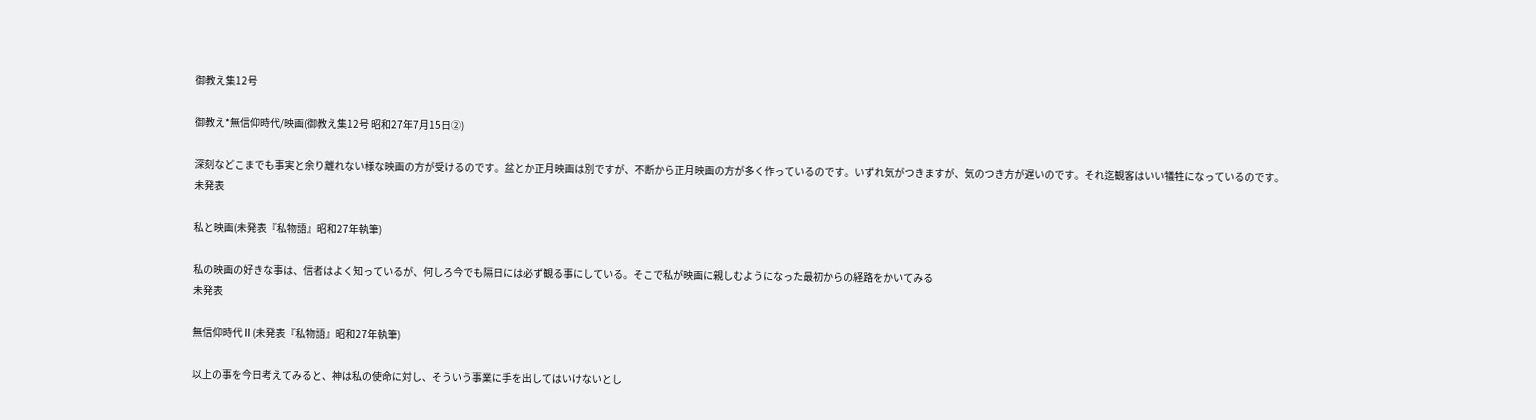御教え集12号

御教え*無信仰時代/映画(御教え集12号 昭和27年7月15日②)

深刻などこまでも事実と余り離れない様な映画の方が受けるのです。盆とか正月映画は別ですが、不断から正月映画の方が多く作っているのです。いずれ気がつきますが、気のつき方が遅いのです。それ迄観客はいい犠牲になっているのです。
未発表

私と映画(未発表『私物語』昭和27年執筆)

私の映画の好きな事は、信者はよく知っているが、何しろ今でも隔日には必ず観る事にしている。そこで私が映画に親しむようになった最初からの経路をかいてみる
未発表

無信仰時代Ⅱ(未発表『私物語』昭和27年執筆)

以上の事を今日考えてみると、神は私の使命に対し、そういう事業に手を出してはいけないとし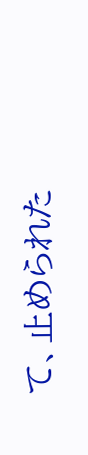て、止められた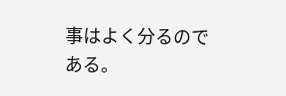事はよく分るのである。